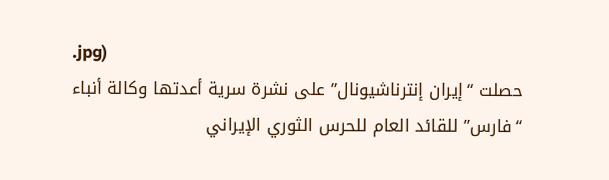.jpg)
حصلت “إيران إنترناشيونال” على نشرة سرية أعدتها وكالة أنباء “فارس” للقائد العام للحرس الثوري الإيراني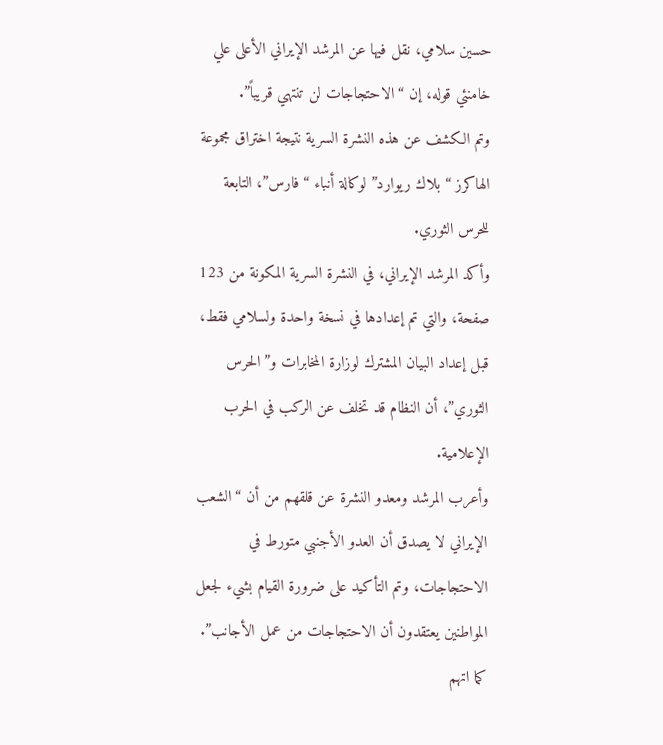حسين سلامي، نقل فيها عن المرشد الإيراني الأعلى علي خامنئي قوله، إن “الاحتجاجات لن تنتهي قريباً”.
وتم الكشف عن هذه النشرة السرية نتيجة اختراق مجموعة الهاكرز “بلاك ريوارد” لوكالة أنباء “فارس”، التابعة للحرس الثوري.
وأكد المرشد الإيراني، في النشرة السرية المكونة من 123 صفحة، والتي تم إعدادها في نسخة واحدة ولسلامي فقط، قبل إعداد البيان المشترك لوزارة المخابرات و”الحرس الثوري”، أن النظام قد تخلف عن الركب في الحرب الإعلامية.
وأعرب المرشد ومعدو النشرة عن قلقهم من أن “الشعب الإيراني لا يصدق أن العدو الأجنبي متورط في الاحتجاجات، وتم التأكيد على ضرورة القيام بشيء لجعل المواطنين يعتقدون أن الاحتجاجات من عمل الأجانب”.
كما اتهم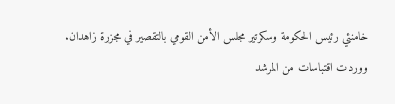خامنئي رئيس الحكومة وسكرتير مجلس الأمن القومي بالتقصير في مجزرة زاهدان.
ووردت اقتباسات من المرشد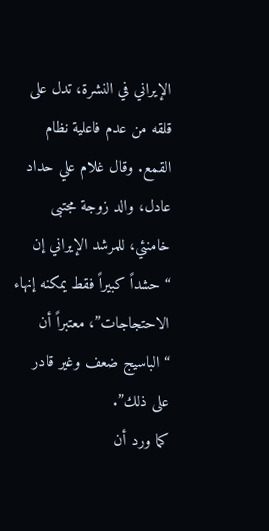الإيراني في النشرة، تدل على قلقه من عدم فاعلية نظام القمع. وقال غلام علي حداد عادل، والد زوجة مجتبى خامنئي، للمرشد الإيراني إن “حشداً كبيراً فقط يمكنه إنهاء الاحتجاجات”، معتبراً أن “الباسيج ضعف وغير قادر على ذلك”.
كما ورد أن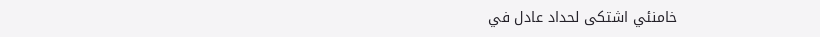خامنئي اشتكى لحداد عادل في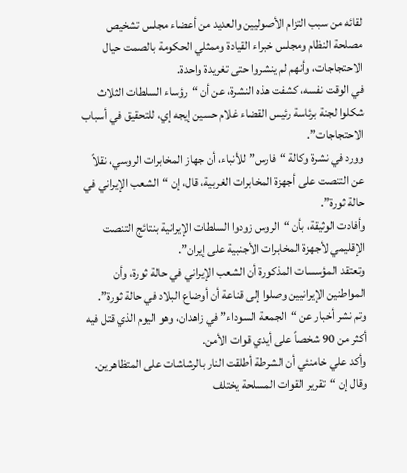لقائه من سبب التزام الأصوليين والعديد من أعضاء مجلس تشخيص مصلحة النظام ومجلس خبراء القيادة وممثلي الحكومة بالصمت حيال الاحتجاجات، وأنهم لم ينشروا حتى تغريدة واحدة.
في الوقت نفسه، كشفت هذه النشرة، عن أن “رؤساء السلطات الثلاث شكلوا لجنة برئاسة رئيس القضاء غلام حسين إيجه إي، للتحقيق في أسباب الاحتجاجات”.
وورد في نشرة وكالة “فارس” للأنباء، أن جهاز المخابرات الروسي، نقلاً عن التنصت على أجهزة المخابرات الغربية، قال، إن “الشعب الإيراني في حالة ثورة”.
وأفادت الوثيقة، بأن “الروس زودوا السلطات الإيرانية بنتائج التنصت الإقليمي لأجهزة المخابرات الأجنبية على إيران”.
وتعتقد المؤسسات المذكورة أن الشعب الإيراني في حالة ثورة، وأن المواطنين الإيرانيين وصلوا إلى قناعة أن أوضاع البلاد في حالة ثورة”.
وتم نشر أخبار عن “الجمعة السوداء” في زاهدان، وهو اليوم الذي قتل فيه أكثر من 90 شخصاً على أيدي قوات الأمن.
وأكد علي خامنئي أن الشرطة أطلقت النار بالرشاشات على المتظاهرين. وقال إن “تقرير القوات المسلحة يختلف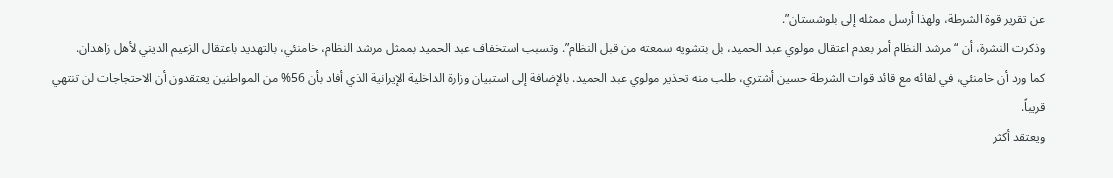عن تقرير قوة الشرطة، ولهذا أرسل ممثله إلى بلوشستان”.
وذكرت النشرة، أن “مرشد النظام أمر بعدم اعتقال مولوي عبد الحميد، بل بتشويه سمعته من قبل النظام”. وتسبب استخفاف عبد الحميد بممثل مرشد النظام، خامنئي، بالتهديد باعتقال الزعيم الديني لأهل زاهدان.
كما ورد أن خامنئي، في لقائه مع قائد قوات الشرطة حسين أشتري، طلب منه تحذير مولوي عبد الحميد. بالإضافة إلى استبيان وزارة الداخلية الإيرانية الذي أفاد بأن 56% من المواطنين يعتقدون أن الاحتجاجات لن تنتهي قريباً.
ويعتقد أكثر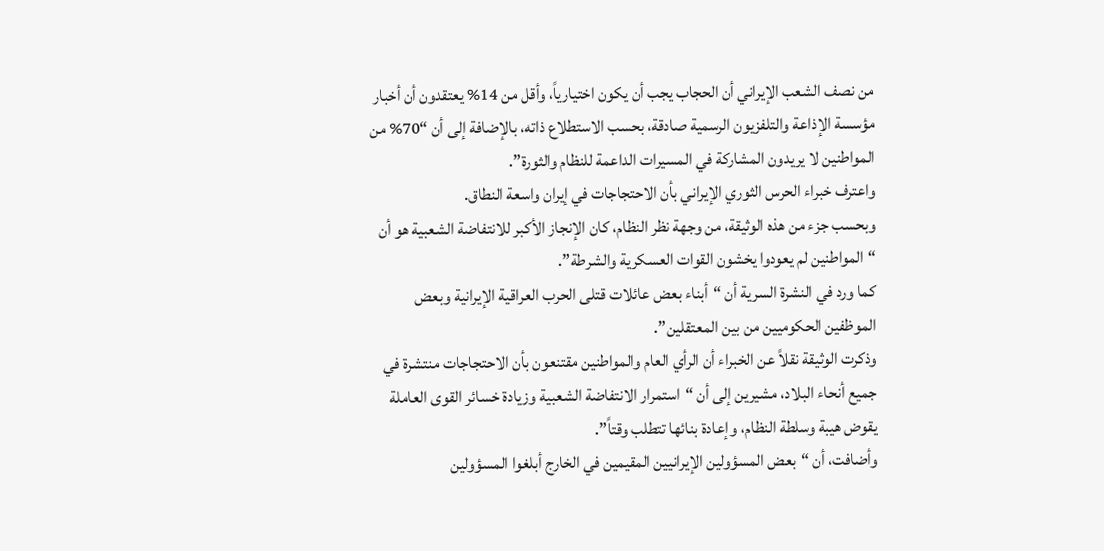من نصف الشعب الإيراني أن الحجاب يجب أن يكون اختيارياً، وأقل من 14% يعتقدون أن أخبار مؤسسة الإذاعة والتلفزيون الرسمية صادقة، بحسب الاستطلاع ذاته، بالإضافة إلى أن “70% من المواطنين لا يريدون المشاركة في المسيرات الداعمة للنظام والثورة”.
واعترف خبراء الحرس الثوري الإيراني بأن الاحتجاجات في إيران واسعة النطاق.
وبحسب جزء من هذه الوثيقة، من وجهة نظر النظام، كان الإنجاز الأكبر للانتفاضة الشعبية هو أن “المواطنين لم يعودوا يخشون القوات العسكرية والشرطة”.
كما ورد في النشرة السرية أن “أبناء بعض عائلات قتلى الحرب العراقية الإيرانية وبعض الموظفين الحكوميين من بين المعتقلين”.
وذكرت الوثيقة نقلاً عن الخبراء أن الرأي العام والمواطنين مقتنعون بأن الاحتجاجات منتشرة في جميع أنحاء البلاد، مشيرين إلى أن “استمرار الانتفاضة الشعبية وزيادة خسائر القوى العاملة يقوض هيبة وسلطة النظام، وإعادة بنائها تتطلب وقتاً”.
وأضافت، أن “بعض المسؤولين الإيرانيين المقيمين في الخارج أبلغوا المسؤولين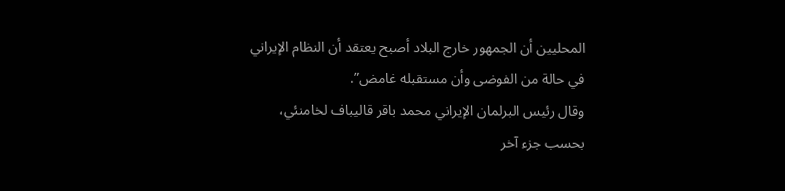المحليين أن الجمهور خارج البلاد أصبح يعتقد أن النظام الإيراني في حالة من الفوضى وأن مستقبله غامض”.
وقال رئيس البرلمان الإيراني محمد باقر قاليباف لخامنئي، بحسب جزء آخر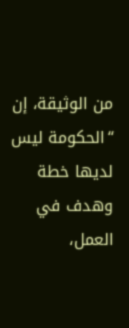من الوثيقة، إن “الحكومة ليس لديها خطة وهدف في العمل،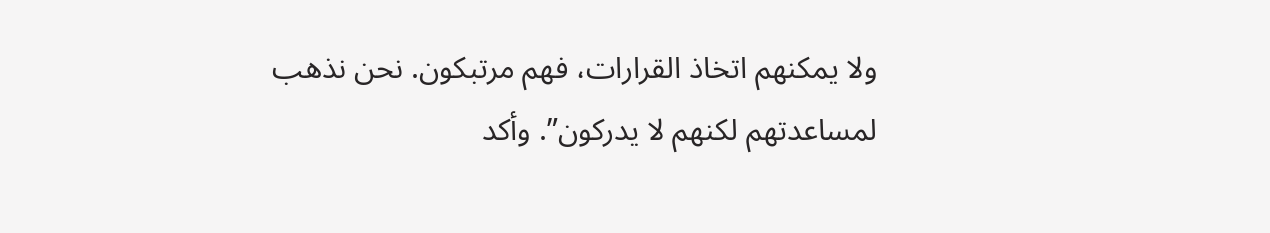ولا يمكنهم اتخاذ القرارات، فهم مرتبكون. نحن نذهب لمساعدتهم لكنهم لا يدركون”. وأكد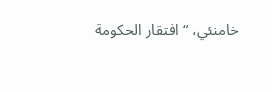خامنئي، “افتقار الحكومة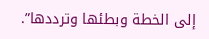إلى الخطة وبطئها وترددها”.